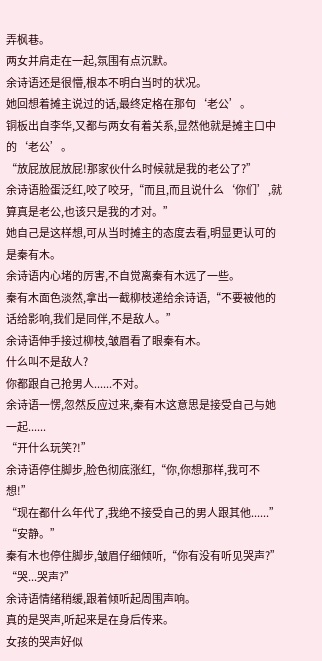弄枫巷。
两女并肩走在一起,氛围有点沉默。
余诗语还是很懵,根本不明白当时的状况。
她回想着摊主说过的话,最终定格在那句‘老公’。
铜板出自李华,又都与两女有着关系,显然他就是摊主口中的‘老公’。
“放屁放屁放屁!那家伙什么时候就是我的老公了?”
余诗语脸蛋泛红,咬了咬牙,“而且,而且说什么‘你们’,就算真是老公,也该只是我的才对。”
她自己是这样想,可从当时摊主的态度去看,明显更认可的是秦有木。
余诗语内心堵的厉害,不自觉离秦有木远了一些。
秦有木面色淡然,拿出一截柳枝递给余诗语,“不要被他的话给影响,我们是同伴,不是敌人。”
余诗语伸手接过柳枝,皱眉看了眼秦有木。
什么叫不是敌人?
你都跟自己抢男人......不对。
余诗语一愣,忽然反应过来,秦有木这意思是接受自己与她一起......
“开什么玩笑?!”
余诗语停住脚步,脸色彻底涨红,“你,你想那样,我可不想!”
“现在都什么年代了,我绝不接受自己的男人跟其他......”
“安静。”
秦有木也停住脚步,皱眉仔细倾听,“你有没有听见哭声?”
“哭...哭声?”
余诗语情绪稍缓,跟着倾听起周围声响。
真的是哭声,听起来是在身后传来。
女孩的哭声好似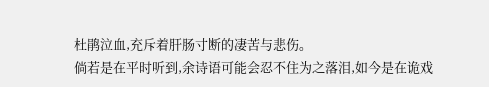杜鹃泣血,充斥着肝肠寸断的凄苦与悲伤。
倘若是在平时听到,余诗语可能会忍不住为之落泪,如今是在诡戏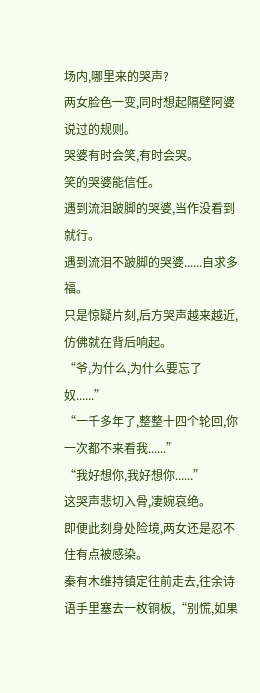场内,哪里来的哭声?
两女脸色一变,同时想起隔壁阿婆说过的规则。
哭婆有时会笑,有时会哭。
笑的哭婆能信任。
遇到流泪跛脚的哭婆,当作没看到就行。
遇到流泪不跛脚的哭婆......自求多福。
只是惊疑片刻,后方哭声越来越近,仿佛就在背后响起。
“爷,为什么,为什么要忘了奴......”
“一千多年了,整整十四个轮回,你一次都不来看我......”
“我好想你,我好想你......”
这哭声悲切入骨,凄婉哀绝。
即便此刻身处险境,两女还是忍不住有点被感染。
秦有木维持镇定往前走去,往余诗语手里塞去一枚铜板,“别慌,如果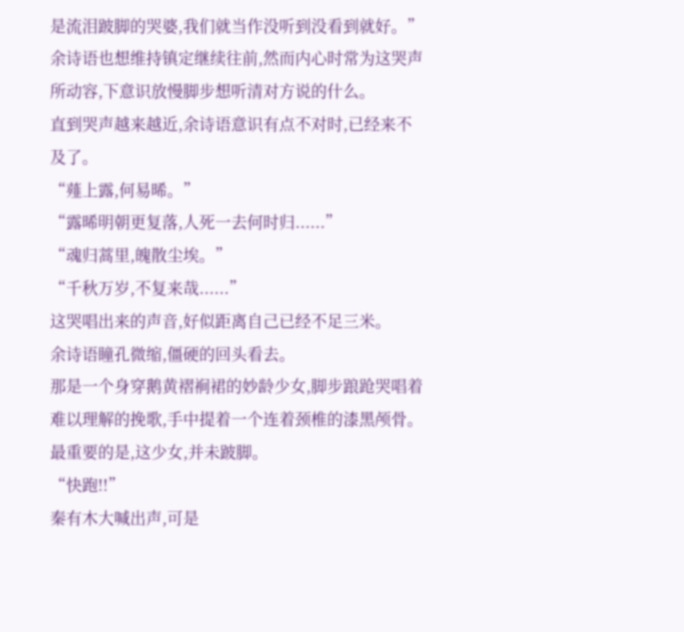是流泪跛脚的哭婆,我们就当作没听到没看到就好。”
余诗语也想维持镇定继续往前,然而内心时常为这哭声所动容,下意识放慢脚步想听清对方说的什么。
直到哭声越来越近,余诗语意识有点不对时,已经来不及了。
“薤上露,何易晞。”
“露晞明朝更复落,人死一去何时归......”
“魂归蒿里,魄散尘埃。”
“千秋万岁,不复来哉......”
这哭唱出来的声音,好似距离自己已经不足三米。
余诗语瞳孔微缩,僵硬的回头看去。
那是一个身穿鹅黄褶裥裙的妙龄少女,脚步踉跄哭唱着难以理解的挽歌,手中提着一个连着颈椎的漆黑颅骨。
最重要的是,这少女,并未跛脚。
“快跑!!”
秦有木大喊出声,可是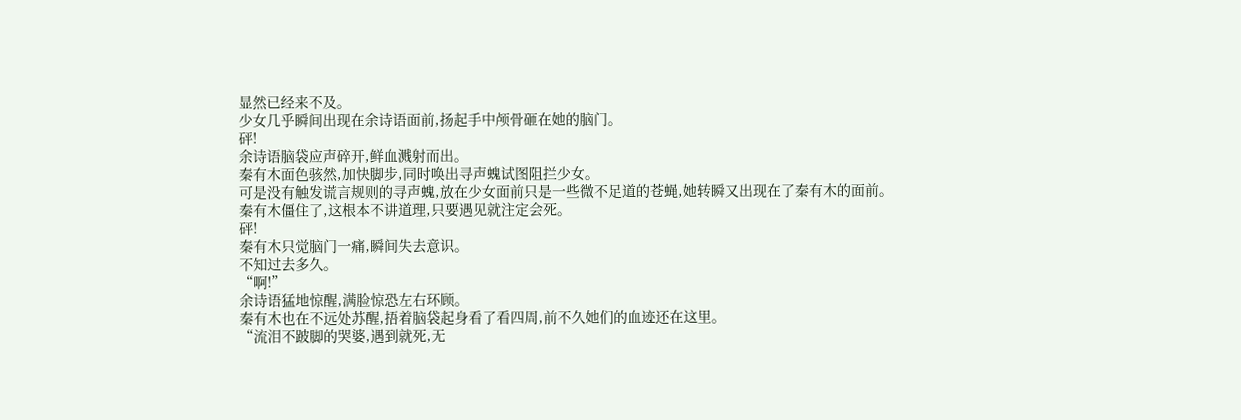显然已经来不及。
少女几乎瞬间出现在余诗语面前,扬起手中颅骨砸在她的脑门。
砰!
余诗语脑袋应声碎开,鲜血溅射而出。
秦有木面色骇然,加快脚步,同时唤出寻声螝试图阻拦少女。
可是没有触发谎言规则的寻声螝,放在少女面前只是一些微不足道的苍蝇,她转瞬又出现在了秦有木的面前。
秦有木僵住了,这根本不讲道理,只要遇见就注定会死。
砰!
秦有木只觉脑门一痛,瞬间失去意识。
不知过去多久。
“啊!”
余诗语猛地惊醒,满脸惊恐左右环顾。
秦有木也在不远处苏醒,捂着脑袋起身看了看四周,前不久她们的血迹还在这里。
“流泪不跛脚的哭婆,遇到就死,无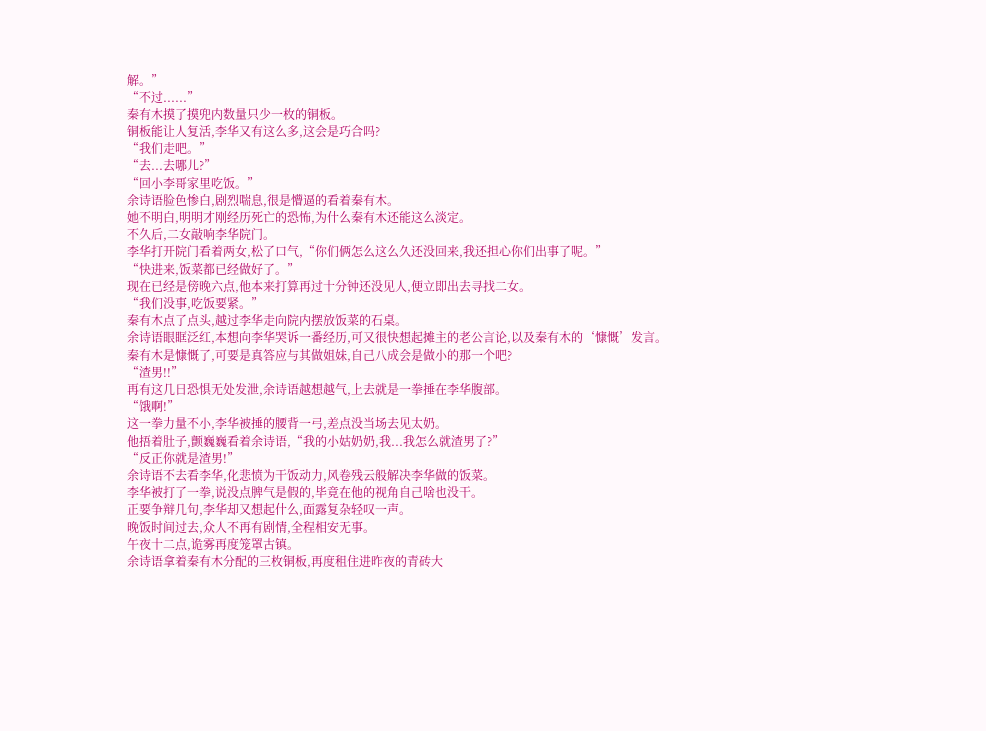解。”
“不过......”
秦有木摸了摸兜内数量只少一枚的铜板。
铜板能让人复活,李华又有这么多,这会是巧合吗?
“我们走吧。”
“去...去哪儿?”
“回小李哥家里吃饭。”
余诗语脸色惨白,剧烈喘息,很是懵逼的看着秦有木。
她不明白,明明才刚经历死亡的恐怖,为什么秦有木还能这么淡定。
不久后,二女敲响李华院门。
李华打开院门看着两女,松了口气,“你们俩怎么这么久还没回来,我还担心你们出事了呢。”
“快进来,饭菜都已经做好了。”
现在已经是傍晚六点,他本来打算再过十分钟还没见人,便立即出去寻找二女。
“我们没事,吃饭要紧。”
秦有木点了点头,越过李华走向院内摆放饭菜的石桌。
余诗语眼眶泛红,本想向李华哭诉一番经历,可又很快想起摊主的老公言论,以及秦有木的‘慷慨’发言。
秦有木是慷慨了,可要是真答应与其做姐妹,自己八成会是做小的那一个吧?
“渣男!!”
再有这几日恐惧无处发泄,余诗语越想越气,上去就是一拳捶在李华腹部。
“饿啊!”
这一拳力量不小,李华被捶的腰背一弓,差点没当场去见太奶。
他捂着肚子,颤巍巍看着余诗语,“我的小姑奶奶,我...我怎么就渣男了?”
“反正你就是渣男!”
余诗语不去看李华,化悲愤为干饭动力,风卷残云般解决李华做的饭菜。
李华被打了一拳,说没点脾气是假的,毕竟在他的视角自己啥也没干。
正要争辩几句,李华却又想起什么,面露复杂轻叹一声。
晚饭时间过去,众人不再有剧情,全程相安无事。
午夜十二点,诡雾再度笼罩古镇。
余诗语拿着秦有木分配的三枚铜板,再度租住进昨夜的青砖大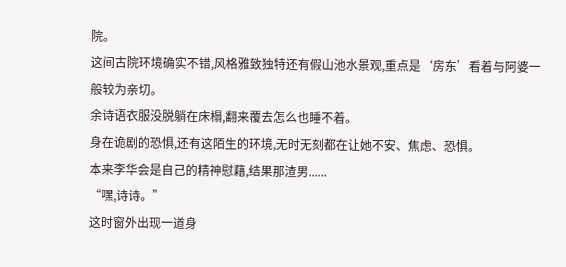院。
这间古院环境确实不错,风格雅致独特还有假山池水景观,重点是‘房东’看着与阿婆一般较为亲切。
余诗语衣服没脱躺在床榻,翻来覆去怎么也睡不着。
身在诡剧的恐惧,还有这陌生的环境,无时无刻都在让她不安、焦虑、恐惧。
本来李华会是自己的精神慰藉,结果那渣男......
“嘿,诗诗。”
这时窗外出现一道身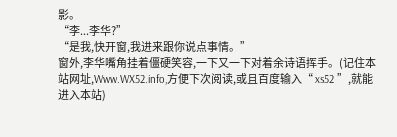影。
“李...李华?”
“是我,快开窗,我进来跟你说点事情。”
窗外,李华嘴角挂着僵硬笑容,一下又一下对着余诗语挥手。(记住本站网址,Www.WX52.info,方便下次阅读,或且百度输入“ xs52 ”,就能进入本站)